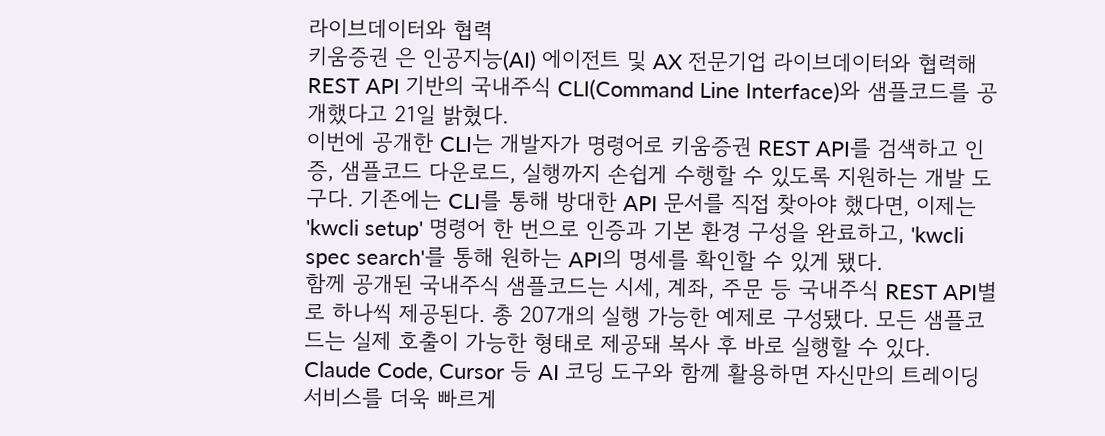라이브데이터와 협력
키움증권 은 인공지능(AI) 에이전트 및 AX 전문기업 라이브데이터와 협력해 REST API 기반의 국내주식 CLI(Command Line Interface)와 샘플코드를 공개했다고 21일 밝혔다.
이번에 공개한 CLI는 개발자가 명령어로 키움증권 REST API를 검색하고 인증, 샘플코드 다운로드, 실행까지 손쉽게 수행할 수 있도록 지원하는 개발 도구다. 기존에는 CLI를 통해 방대한 API 문서를 직접 찾아야 했다면, 이제는 'kwcli setup' 명령어 한 번으로 인증과 기본 환경 구성을 완료하고, 'kwcli spec search'를 통해 원하는 API의 명세를 확인할 수 있게 됐다.
함께 공개된 국내주식 샘플코드는 시세, 계좌, 주문 등 국내주식 REST API별로 하나씩 제공된다. 총 207개의 실행 가능한 예제로 구성됐다. 모든 샘플코드는 실제 호출이 가능한 형태로 제공돼 복사 후 바로 실행할 수 있다. Claude Code, Cursor 등 AI 코딩 도구와 함께 활용하면 자신만의 트레이딩 서비스를 더욱 빠르게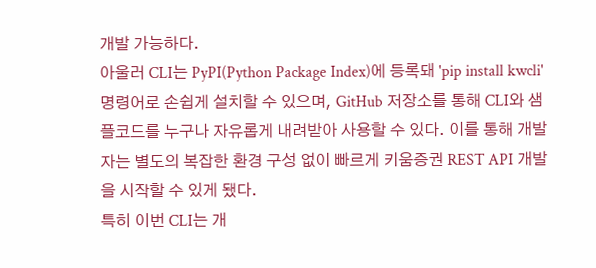개발 가능하다.
아울러 CLI는 PyPI(Python Package Index)에 등록돼 'pip install kwcli' 명령어로 손쉽게 설치할 수 있으며, GitHub 저장소를 통해 CLI와 샘플코드를 누구나 자유롭게 내려받아 사용할 수 있다. 이를 통해 개발자는 별도의 복잡한 환경 구성 없이 빠르게 키움증권 REST API 개발을 시작할 수 있게 됐다.
특히 이번 CLI는 개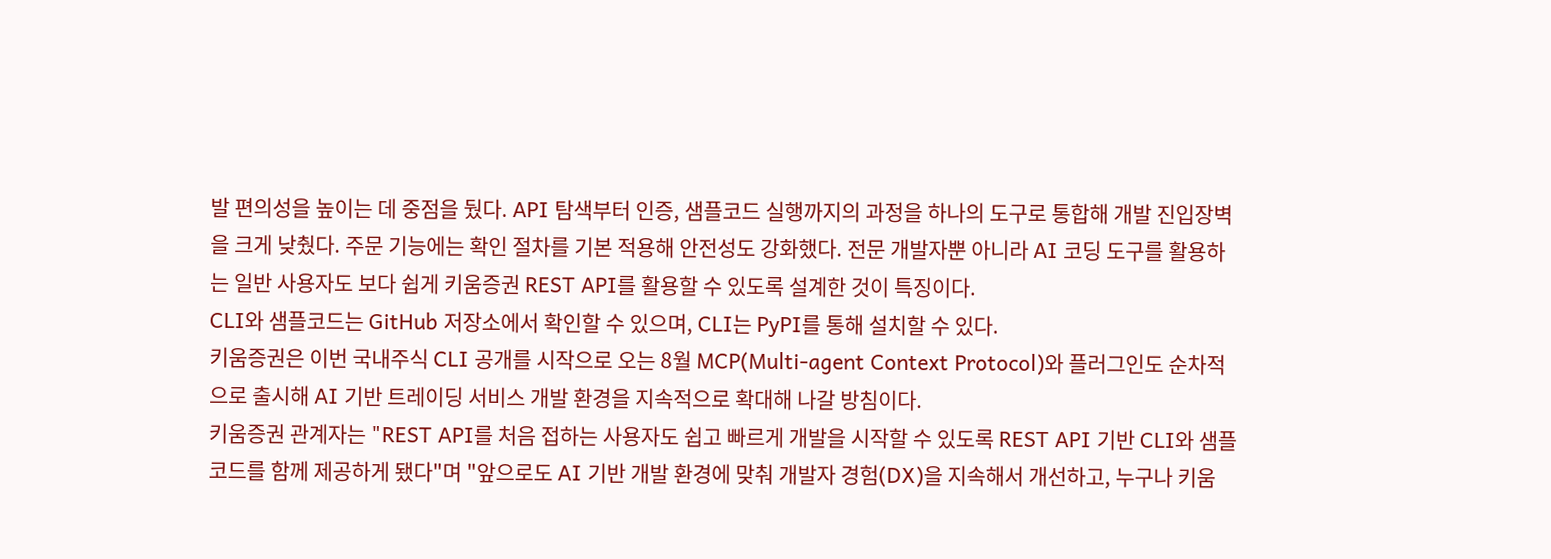발 편의성을 높이는 데 중점을 뒀다. API 탐색부터 인증, 샘플코드 실행까지의 과정을 하나의 도구로 통합해 개발 진입장벽을 크게 낮췄다. 주문 기능에는 확인 절차를 기본 적용해 안전성도 강화했다. 전문 개발자뿐 아니라 AI 코딩 도구를 활용하는 일반 사용자도 보다 쉽게 키움증권 REST API를 활용할 수 있도록 설계한 것이 특징이다.
CLI와 샘플코드는 GitHub 저장소에서 확인할 수 있으며, CLI는 PyPI를 통해 설치할 수 있다.
키움증권은 이번 국내주식 CLI 공개를 시작으로 오는 8월 MCP(Multi-agent Context Protocol)와 플러그인도 순차적으로 출시해 AI 기반 트레이딩 서비스 개발 환경을 지속적으로 확대해 나갈 방침이다.
키움증권 관계자는 "REST API를 처음 접하는 사용자도 쉽고 빠르게 개발을 시작할 수 있도록 REST API 기반 CLI와 샘플코드를 함께 제공하게 됐다"며 "앞으로도 AI 기반 개발 환경에 맞춰 개발자 경험(DX)을 지속해서 개선하고, 누구나 키움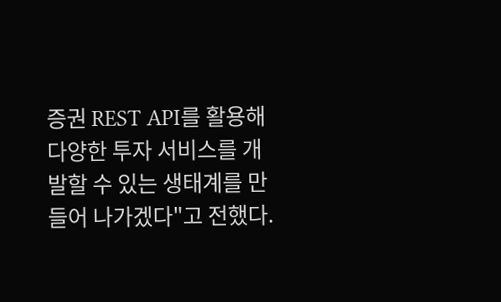증권 REST API를 활용해 다양한 투자 서비스를 개발할 수 있는 생태계를 만들어 나가겠다"고 전했다.